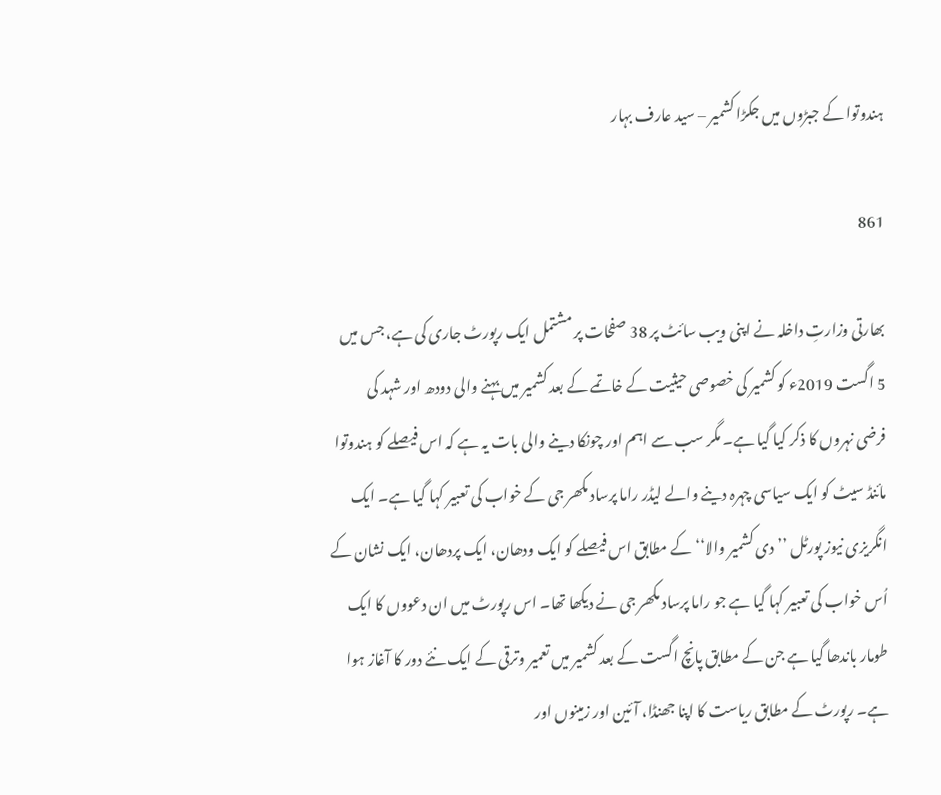ہندوتوا کے جبڑوں میں جکڑا کشمیر – سید عارف بہار

861

بھارتی وزارتِ داخلہ نے اپنی ویب سائٹ پر 38 صفحات پر مشتمل ایک رپورٹ جاری کی ہے، جس میں 5 اگست 2019ء کو کشمیر کی خصوصی حیثیت کے خاتمے کے بعد کشمیر میں بہنے والی دودھ اور شہد کی فرضی نہروں کا ذکر کیا گیا ہے۔ مگر سب سے اہم اور چونکا دینے والی بات یہ ہے کہ اس فیصلے کو ہندوتوا مائنڈ سیٹ کو ایک سیاسی چہرہ دینے والے لیڈر راما پرساد مکھر جی کے خواب کی تعبیر کہا گیا ہے۔ ایک انگریزی نیوز پورٹل ’’دی کشمیر والا‘‘کے مطابق اس فیصلے کو ایک ودھان، ایک پردھان، ایک نشان کے اُس خواب کی تعبیر کہا گیا ہے جو راما پرساد مکھر جی نے دیکھا تھا۔ اس رپورٹ میں ان دعووں کا ایک طومار باندھا گیا ہے جن کے مطابق پانچ اگست کے بعد کشمیر میں تعمیر وترقی کے ایک نئے دور کا آغاز ہوا ہے۔ رپورٹ کے مطابق ریاست کا اپنا جھنڈا، آئین اور زمینوں اور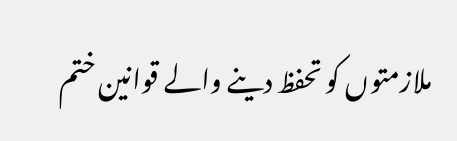ملازمتوں کو تحفظ دینے والے قوانین ختم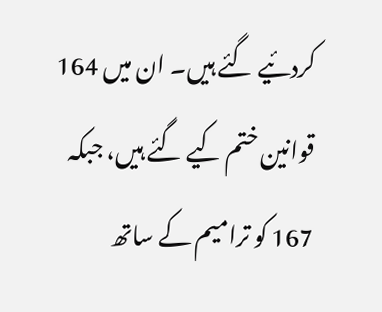کردئیے گئے ہیں۔ ان میں 164 قوانین ختم کیے گئے ہیں، جبکہ 167 کو ترامیم کے ساتھ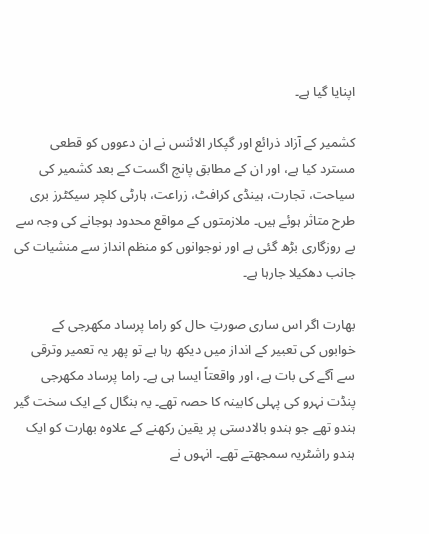اپنایا گیا ہے۔

کشمیر کے آزاد ذرائع اور گپکار الائنس نے ان دعووں کو قطعی مسترد کیا ہے، اور ان کے مطابق پانچ اگست کے بعد کشمیر کی سیاحت، تجارت، ہینڈی کرافٹ، زراعت، ہارٹی کلچر سیکٹرز بری طرح متاثر ہوئے ہیں۔ ملازمتوں کے مواقع محدود ہوجانے کی وجہ سے بے روزگاری بڑھ گئی ہے اور نوجوانوں کو منظم انداز سے منشیات کی جانب دھکیلا جارہا ہے۔

بھارت اگر اس ساری صورتِ حال کو راما پرساد مکھرجی کے خوابوں کی تعبیر کے انداز میں دیکھ رہا ہے تو پھر یہ تعمیر وترقی سے آگے کی بات ہے، اور واقعتاً ایسا ہی ہے۔ راما پرساد مکھرجی پنڈت نہرو کی پہلی کابینہ کا حصہ تھے۔ یہ بنگال کے ایک سخت گیر ہندو تھے جو ہندو بالادستی پر یقین رکھنے کے علاوہ بھارت کو ایک ہندو راشٹریہ سمجھتے تھے۔ انہوں نے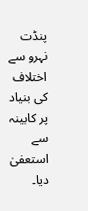پنڈت نہرو سے اختلاف کی بنیاد پر کابینہ سے استعفیٰ دیا۔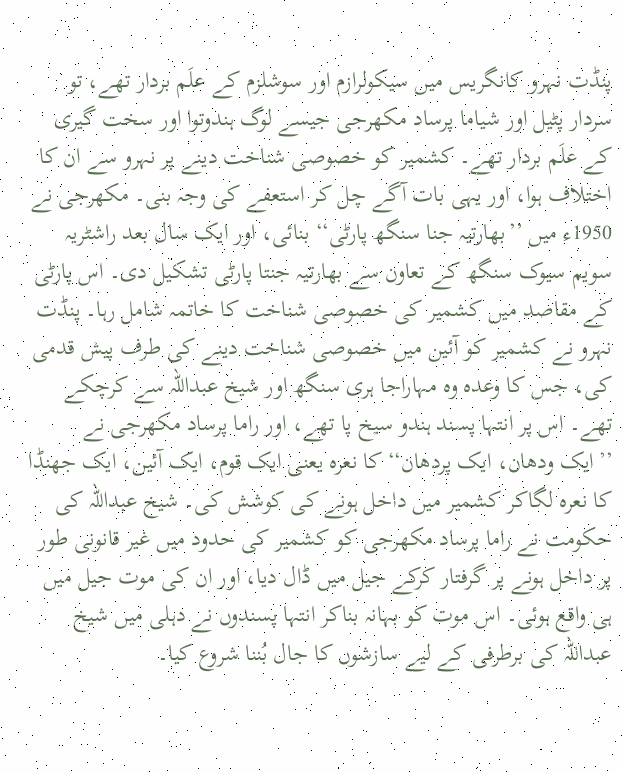پنڈت نہرو کانگریس میں سیکولرازم اور سوشلزم کے علَم بردار تھے، تو سردار پٹیل اور شیاما پرساد مکھرجی جیسے لوگ ہندوتوا اور سخت گیری کے علَم بردار تھے۔ کشمیر کو خصوصی شناخت دینے پر نہرو سے ان کا اختلاف ہوا، اور یہی بات آگے چل کر استعفے کی وجہ بنی۔ مکھرجی نے 1950ء میں ’’بھارتیہ جنا سنگھ پارٹی‘‘ بنائی، اور ایک سال بعد راشٹریہ سویم سیوک سنگھ کے تعاون سے بھارتیہ جنتا پارٹی تشکیل دی۔ اس پارٹی کے مقاصد میں کشمیر کی خصوصی شناخت کا خاتمہ شامل رہا۔ پنڈت نہرو نے کشمیر کو آئین میں خصوصی شناخت دینے کی طرف پیش قدمی کی، جس کا وعدہ وہ مہاراجا ہری سنگھ اور شیخ عبداللہ سے کرچکے تھے۔ اس پر انتہا پسند ہندو سیخ پا تھے، اور راما پرساد مکھرجی نے ’’ایک ودھان، ایک پردھان‘‘ کا نعرہ یعنی ایک قوم، ایک آئین، ایک جھنڈا کا نعرہ لگاکر کشمیر میں داخل ہونے کی کوشش کی۔ شیخ عبداللہ کی حکومت نے راما پرساد مکھرجی کو کشمیر کی حدود میں غیر قانونی طور پر داخل ہونے پر گرفتار کرکے جیل میں ڈال دیا، اور ان کی موت جیل میں ہی واقع ہوئی۔ اس موت کو بہانہ بناکر انتہا پسندوں نے دہلی میں شیخ عبداللہ کی برطرفی کے لیے سازشوں کا جال بُننا شروع کیا۔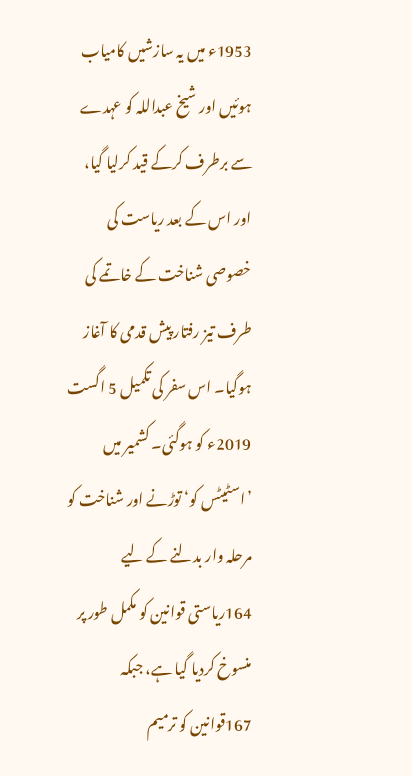1953ء میں یہ سازشیں کامیاب ہوئیں اور شیخ عبداللہ کو عہدے سے برطرف کرکے قید کرلیا گیا، اور اس کے بعد ریاست کی خصوصی شناخت کے خاتمے کی طرف تیز رفتار پیش قدمی کا آغاز ہوگیا۔ اس سفر کی تکمیل 5 اگست 2019ء کو ہوگئی۔ کشمیر میں ’اسٹیٹس کو‘ توڑنے اور شناخت کو مرحلہ وار بدلنے کے لیے 164ریاستی قوانین کو مکمل طور پر منسوخ کردیا گیا ہے، جبکہ 167قوانین کو ترمیم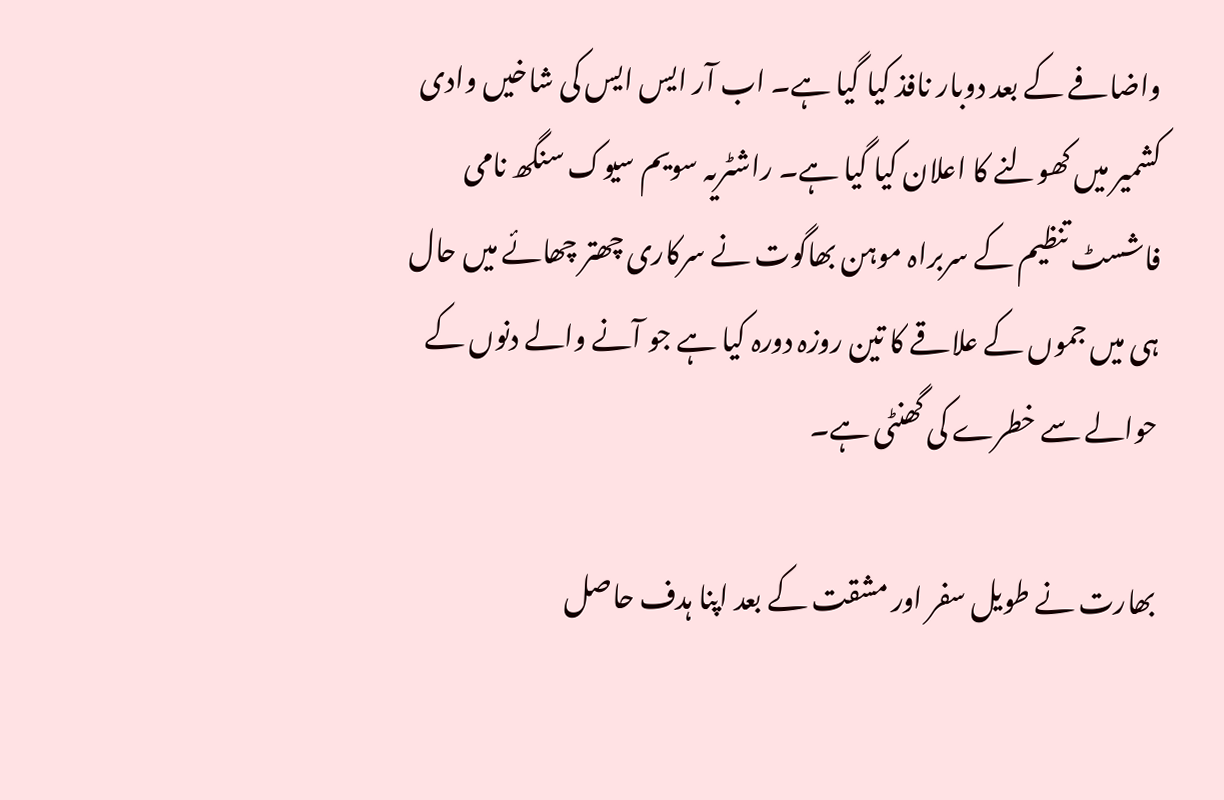واضافے کے بعد دوبار نافذ کیا گیا ہے۔ اب آر ایس ایس کی شاخیں وادی کشمیر میں کھولنے کا اعلان کیا گیا ہے۔ راشٹریہ سویم سیوک سنگھ نامی فاشسٹ تنظیم کے سربراہ موہن بھاگوت نے سرکاری چھتر چھائے میں حال ہی میں جموں کے علاقے کا تین روزہ دورہ کیا ہے جو آنے والے دنوں کے حوالے سے خطرے کی گھنٹی ہے۔

بھارت نے طویل سفر اور مشقت کے بعد اپنا ہدف حاصل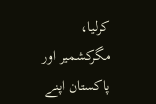کرلیا، مگرکشمیر اور پاکستان اپنے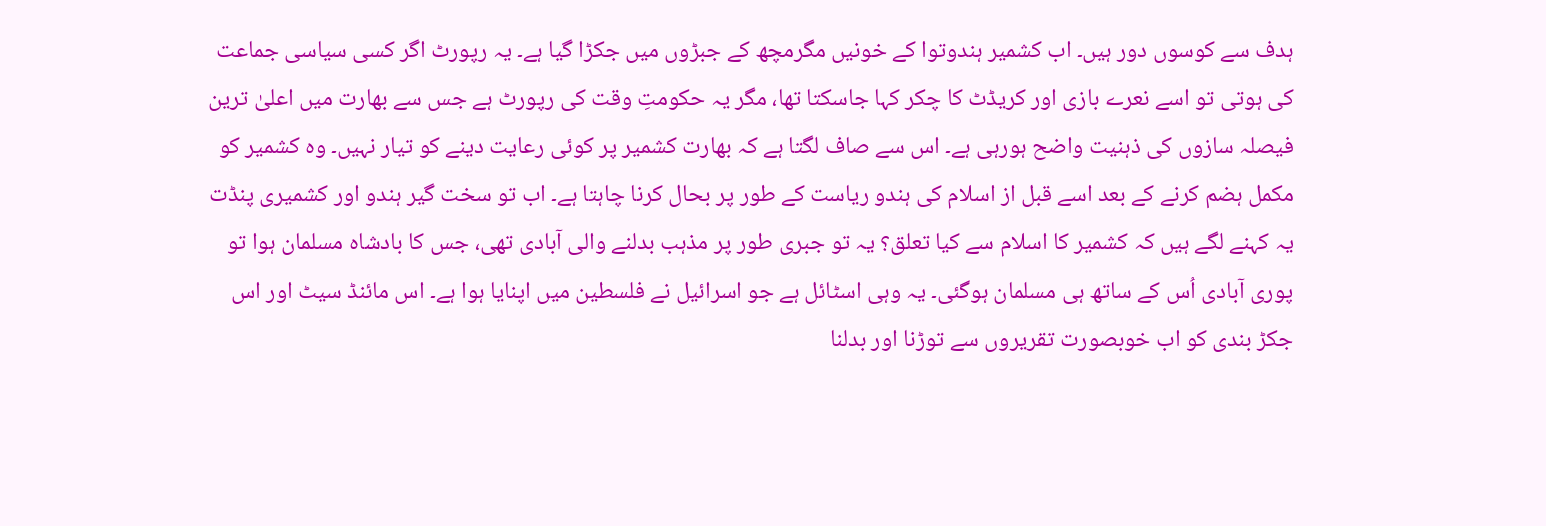ہدف سے کوسوں دور ہیں۔ اب کشمیر ہندوتوا کے خونیں مگرمچھ کے جبڑوں میں جکڑا گیا ہے۔ یہ رپورٹ اگر کسی سیاسی جماعت کی ہوتی تو اسے نعرے بازی اور کریڈٹ کا چکر کہا جاسکتا تھا، مگر یہ حکومتِ وقت کی رپورٹ ہے جس سے بھارت میں اعلیٰ ترین فیصلہ سازوں کی ذہنیت واضح ہورہی ہے۔ اس سے صاف لگتا ہے کہ بھارت کشمیر پر کوئی رعایت دینے کو تیار نہیں۔ وہ کشمیر کو مکمل ہضم کرنے کے بعد اسے قبل از اسلام کی ہندو ریاست کے طور پر بحال کرنا چاہتا ہے۔ اب تو سخت گیر ہندو اور کشمیری پنڈت یہ کہنے لگے ہیں کہ کشمیر کا اسلام سے کیا تعلق؟ یہ تو جبری طور پر مذہب بدلنے والی آبادی تھی، جس کا بادشاہ مسلمان ہوا تو پوری آبادی اُس کے ساتھ ہی مسلمان ہوگئی۔ یہ وہی اسٹائل ہے جو اسرائیل نے فلسطین میں اپنایا ہوا ہے۔ اس مائنڈ سیٹ اور اس جکڑ بندی کو اب خوبصورت تقریروں سے توڑنا اور بدلنا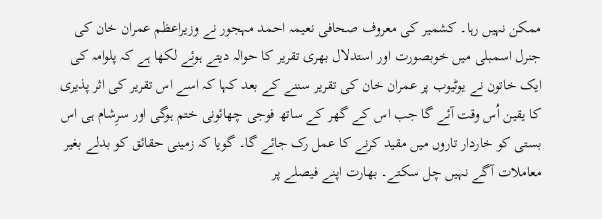ممکن نہیں رہا۔ کشمیر کی معروف صحافی نعیمہ احمد مہجور نے وزیراعظم عمران خان کی جنرل اسمبلی میں خوبصورت اور استدلال بھری تقریر کا حوالہ دیتے ہوئے لکھا ہے کہ پلوامہ کی ایک خاتون نے یوٹیوب پر عمران خان کی تقریر سننے کے بعد کہا کہ اسے اس تقریر کی اثر پذیری کا یقین اُس وقت آئے گا جب اس کے گھر کے ساتھ فوجی چھائونی ختم ہوگی اور سرِشام ہی اس بستی کو خاردار تاروں میں مقید کرنے کا عمل رک جائے گا۔ گویا کہ زمینی حقائق کو بدلے بغیر معاملات آگے نہیں چل سکتے۔ بھارت اپنے فیصلے پر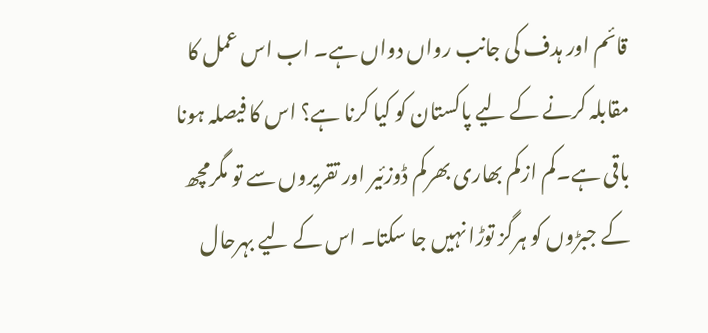قائم اور ہدف کی جانب رواں دواں ہے۔ اب اس عمل کا مقابلہ کرنے کے لیے پاکستان کو کیا کرنا ہے؟ اس کا فیصلہ ہونا باقی ہے۔کم ازکم بھاری بھرکم ڈوزئیر اور تقریروں سے تو مگرمچھ کے جبڑوں کو ہرگز توڑا نہیں جا سکتا۔ اس کے لیے بہرحال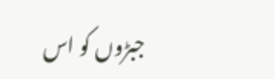جبڑوں کو اس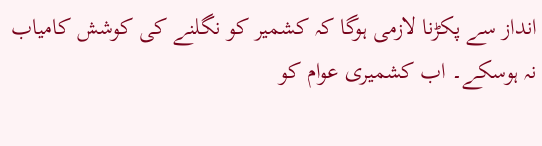انداز سے پکڑنا لازمی ہوگا کہ کشمیر کو نگلنے کی کوشش کامیاب نہ ہوسکے۔ اب کشمیری عوام کو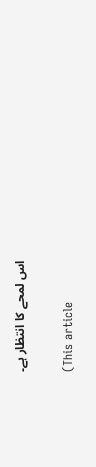اس لمحے کا انتظار ہے۔

(This article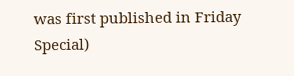was first published in Friday Special)